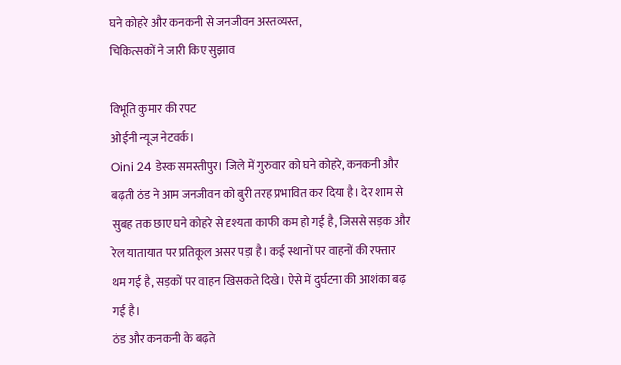घने कोहरे और कनकनी से जनजीवन अस्तव्यस्त,
चिकित्सकों ने जारी किए सुझाव

विभूति कुमार की रपट
ओईनी न्यूज नेटवर्क।
Oini 24 डेस्क समस्तीपुर। जिले में गुरुवार को घने कोहरे, कनकनी और बढ़ती ठंड ने आम जनजीवन को बुरी तरह प्रभावित कर दिया है। देर शाम से सुबह तक छाए घने कोहरे से दृश्यता काफी कम हो गई है, जिससे सड़क और रेल यातायात पर प्रतिकूल असर पड़ा है। कई स्थानों पर वाहनों की रफ्तार थम गई है, सड़कों पर वाहन खिसकते दिखे। ऐसे में दुर्घटना की आशंका बढ़ गई है।
ठंड और कनकनी के बढ़ते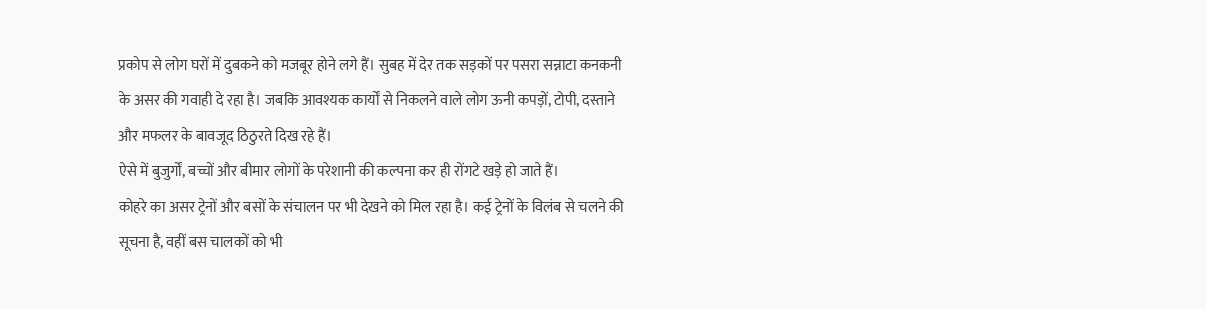प्रकोप से लोग घरों में दुबकने को मजबूर होने लगे हैं। सुबह में देर तक सड़कों पर पसरा सन्नाटा कनकनी के असर की गवाही दे रहा है। जबकि आवश्यक कार्यों से निकलने वाले लोग ऊनी कपड़ों, टोपी, दस्ताने और मफलर के बावजूद ठिठुरते दिख रहे हैं।
ऐसे में बुजुर्गों, बच्चों और बीमार लोगों के परेशानी की कल्पना कर ही रोंगटे खड़े हो जाते हैं।
कोहरे का असर ट्रेनों और बसों के संचालन पर भी देखने को मिल रहा है। कई ट्रेनों के विलंब से चलने की सूचना है, वहीं बस चालकों को भी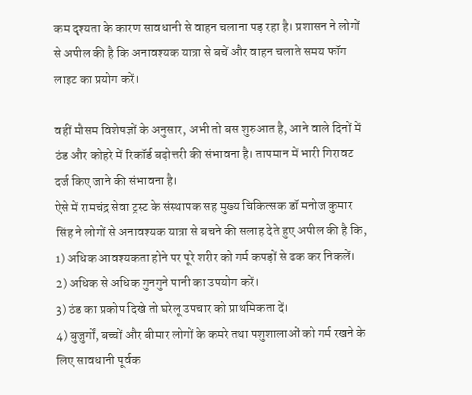कम दृश्यता के कारण सावधानी से वाहन चलाना पड़ रहा है। प्रशासन ने लोगों से अपील की है कि अनावश्यक यात्रा से बचें और वाहन चलाते समय फॉग लाइट का प्रयोग करें।

वहीं मौसम विशेषज्ञों के अनुसार, अभी तो बस शुरुआत है, आने वाले दिनों में ठंड और कोहरे में रिकॉर्ड बढ़ोत्तरी की संभावना है। तापमान में भारी गिरावट दर्ज किए जाने की संभावना है।
ऐसे में रामचंद्र सेवा ट्रस्ट के संस्थापक सह मुख्य चिकित्सक डॉ मनोज कुमार सिंह ने लोगों से अनावश्यक यात्रा से बचने की सलाह देते हुए अपील की है कि,
1) अधिक आवश्यकता होने पर पूरे शरीर को गर्म कपड़ों से ढक कर निकलें।
2) अधिक से अधिक गुनगुने पानी का उपयोग करें।
3) ठंड का प्रकोप दिखे तो घरेलू उपचार को प्राथमिकता दें।
4) बुजुर्गों, बच्चों और बीमार लोगों के कमरे तथा पशुशालाओं को गर्म रखने के लिए सावधानी पूर्वक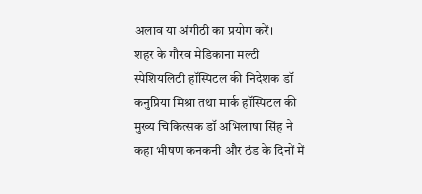अलाव या अंगीठी का प्रयोग करें।
शहर के गौरव मेडिकाना मल्टी स्पेशियलिटी हॉस्पिटल की निदेशक डॉ कनुप्रिया मिश्रा तथा मार्क हॉस्पिटल की मुख्य चिकित्सक डॉ अभिलाषा सिंह ने कहा भीषण कनकनी और ठंड के दिनों में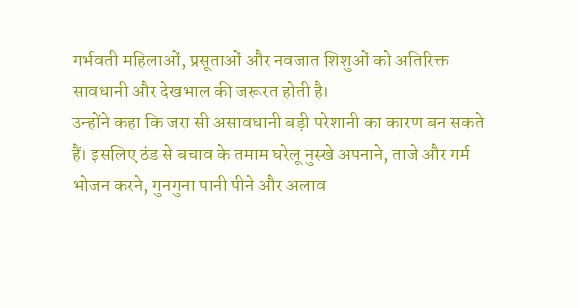गर्भवती महिलाओं, प्रसूताओं और नवजात शिशुओं को अतिरिक्त सावधानी और देखभाल की जरूरत होती है।
उन्होंने कहा कि जरा सी असावधानी बड़ी परेशानी का कारण बन सकते हैं। इसलिए ठंड से बचाव के तमाम घरेलू नुस्खे अपनाने, ताजे और गर्म भोजन करने, गुनगुना पानी पीने और अलाव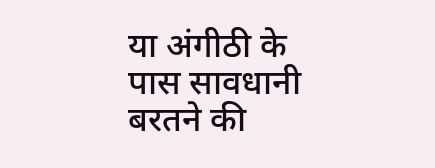या अंगीठी के पास सावधानी बरतने की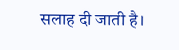सलाह दी जाती है।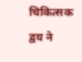चिकित्सक द्वय ने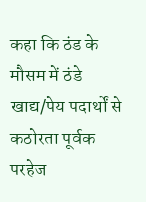कहा कि ठंड के मौसम में ठंडे खाद्य/पेय पदार्थों से कठोरता पूर्वक परहेज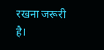रखना जरूरी है।